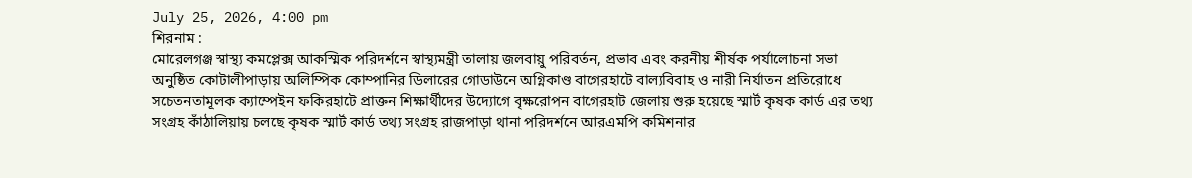July 25, 2026, 4:00 pm
শিরনাম :
মোরেলগঞ্জ স্বাস্থ্য কমপ্লেক্স আকস্মিক পরিদর্শনে স্বাস্থ্যমন্ত্রী তালায় জলবায়ু পরিবর্তন, প্রভাব এবং করনীয় শীর্ষক পর্যালোচনা সভা অনুষ্ঠিত কোটালীপাড়ায় অলিম্পিক কোম্পানির ডিলারের গোডাউনে অগ্নিকাণ্ড বাগেরহাটে বাল্যবিবাহ ও নারী নির্যাতন প্রতিরোধে সচেতনতামূলক ক্যাম্পেইন ফকিরহাটে প্রাক্তন শিক্ষার্থীদের উদ্যোগে বৃক্ষরোপন বাগেরহাট জেলায় শুরু হয়েছে স্মার্ট কৃষক কার্ড এর তথ্য সংগ্রহ কাঁঠালিয়ায় চলছে কৃষক স্মার্ট কার্ড তথ্য সংগ্রহ রাজপাড়া থানা পরিদর্শনে আরএমপি কমিশনার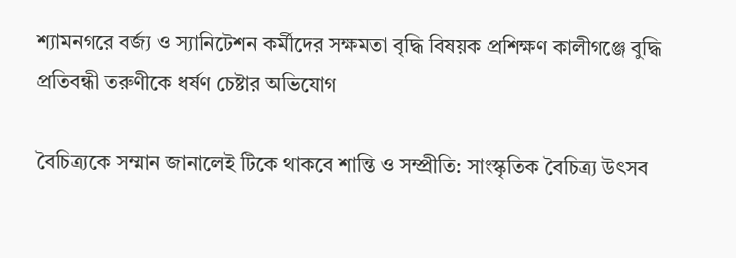শ্যামনগরে বর্জ্য ও স্যানিটেশন কর্মীদের সক্ষমতা বৃদ্ধি বিষয়ক প্রশিক্ষণ কালীগঞ্জে বুদ্ধি প্রতিবন্ধী তরুণীকে ধর্ষণ চেষ্টার অভিযোগ

বৈচিত্র্যকে সম্মান জানালেই টিকে থাকবে শান্তি ও সম্প্রীতি: সাংস্কৃতিক বৈচিত্র্য উৎসব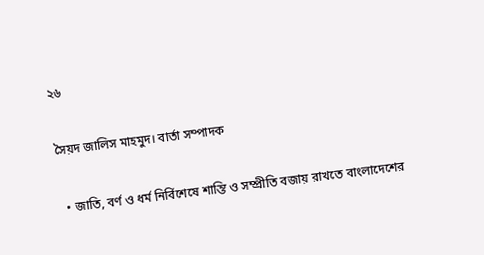২৬

সৈয়দ জালিস মাহমুদ। বার্তা সম্পাদক

  • জাতি, বর্ণ ও ধর্ম নির্বিশেষে শান্তি ও সম্প্রীতি বজায় রাখতে বাংলাদেশের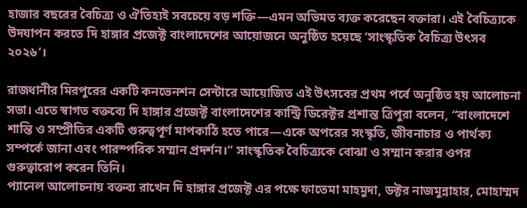হাজার বছরের বৈচিত্র্য ও ঐতিহ্যই সবচেয়ে বড় শক্তি—এমন অভিমত ব্যক্ত করেছেন বক্তারা। এই বৈচিত্র্যকে উদযাপন করতে দি হাঙ্গার প্রজেক্ট বাংলাদেশের আয়োজনে অনুষ্ঠিত হয়েছে ‘সাংস্কৃতিক বৈচিত্র্য উৎসব ২০২৬’।

রাজধানীর মিরপুরের একটি কনভেনশন সেন্টারে আয়োজিত এই উৎসবের প্রথম পর্বে অনুষ্ঠিত হয় আলোচনা সভা। এতে স্বাগত বক্তব্যে দি হাঙ্গার প্রজেক্ট বাংলাদেশের কান্ট্রি ডিরেক্টর প্রশান্ত ত্রিপুরা বলেন, “বাংলাদেশে শান্তি ও সম্প্রীতির একটি গুরুত্বপূর্ণ মাপকাঠি হতে পারে—একে অপরের সংস্কৃতি, জীবনাচার ও পার্থক্য সম্পর্কে জানা এবং পারস্পরিক সম্মান প্রদর্শন।” সাংস্কৃতিক বৈচিত্র্যকে বোঝা ও সম্মান করার ওপর গুরুত্বারোপ করেন তিনি।
প্যানেল আলোচনায় বক্তব্য রাখেন দি হাঙ্গার প্রজেক্ট এর পক্ষে ফাতেমা মাহমুদা, ডক্টর নাজমুন্নাহার, মোহাম্মদ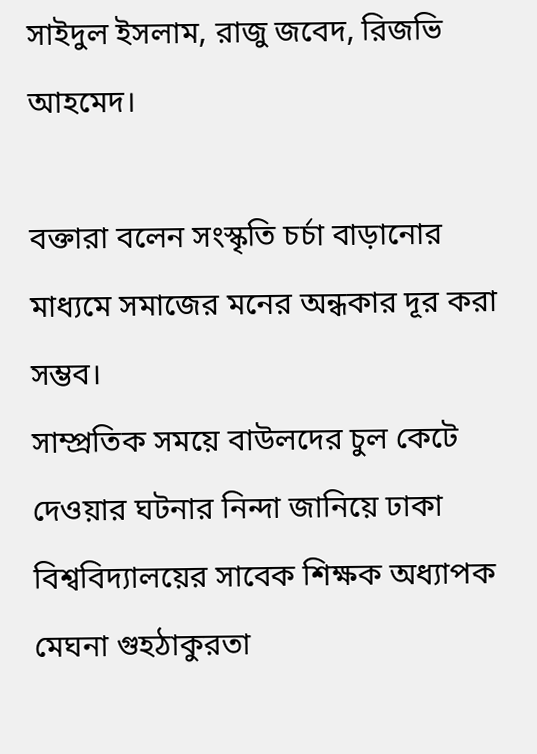সাইদুল ইসলাম, রাজু জবেদ, রিজভি আহমেদ।

বক্তারা বলেন সংস্কৃতি চর্চা বাড়ানোর মাধ্যমে সমাজের মনের অন্ধকার দূর করা সম্ভব।
সাম্প্রতিক সময়ে বাউলদের চুল কেটে দেওয়ার ঘটনার নিন্দা জানিয়ে ঢাকা বিশ্ববিদ্যালয়ের সাবেক শিক্ষক অধ্যাপক মেঘনা গুহঠাকুরতা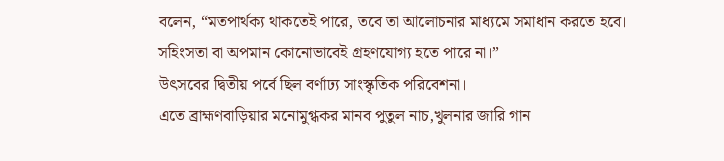বলেন, “মতপার্থক্য থাকতেই পারে, তবে তা আলোচনার মাধ্যমে সমাধান করতে হবে।
সহিংসতা বা অপমান কোনোভাবেই গ্রহণযোগ্য হতে পারে না।”
উৎসবের দ্বিতীয় পর্বে ছিল বর্ণাঢ্য সাংস্কৃতিক পরিবেশনা।
এতে ব্রাহ্মণবাড়িয়ার মনোমুগ্ধকর মানব পুতুল নাচ,খুলনার জারি গান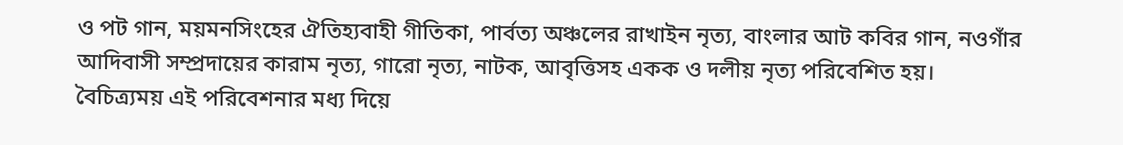ও পট গান, ময়মনসিংহের ঐতিহ্যবাহী গীতিকা, পার্বত্য অঞ্চলের রাখাইন নৃত্য, বাংলার আট কবির গান, নওগাঁর আদিবাসী সম্প্রদায়ের কারাম নৃত্য, গারো নৃত্য, নাটক, আবৃত্তিসহ একক ও দলীয় নৃত্য পরিবেশিত হয়।
বৈচিত্র্যময় এই পরিবেশনার মধ্য দিয়ে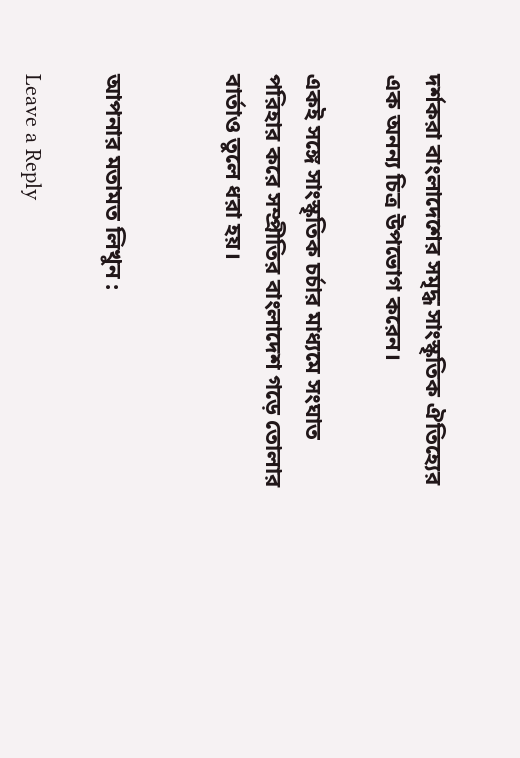দর্শকরা বাংলাদেশের সমৃদ্ধ সাংস্কৃতিক ঐতিহ্যের এক অনন্য চিত্র উপভোগ করেন।

একই সঙ্গে সাংস্কৃতিক চর্চার মাধ্যমে সংঘাত পরিহার করে সম্প্রীতির বাংলাদেশ গড়ে তোলার বার্তাও তুলে ধরা হয়।


আপনার মতামত লিখুন :

Leave a Reply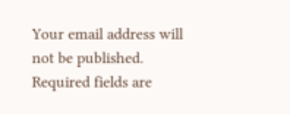Your email address will not be published. Required fields are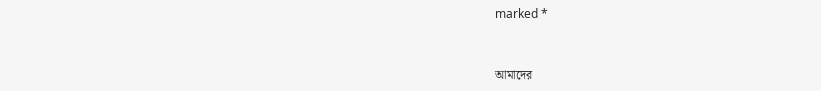marked *


আমাদের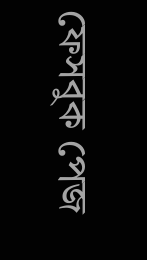ফেসবুক পেজ